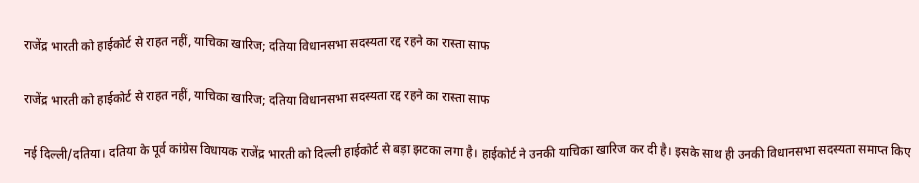राजेंद्र भारती को हाईकोर्ट से राहत नहीं, याचिका खारिज; दतिया विधानसभा सदस्यता रद्द रहने का रास्ता साफ

राजेंद्र भारती को हाईकोर्ट से राहत नहीं, याचिका खारिज; दतिया विधानसभा सदस्यता रद्द रहने का रास्ता साफ

नई दिल्ली/दतिया। दतिया के पूर्व कांग्रेस विधायक राजेंद्र भारती को दिल्ली हाईकोर्ट से बड़ा झटका लगा है। हाईकोर्ट ने उनकी याचिका खारिज कर दी है। इसके साथ ही उनकी विधानसभा सदस्यता समाप्त किए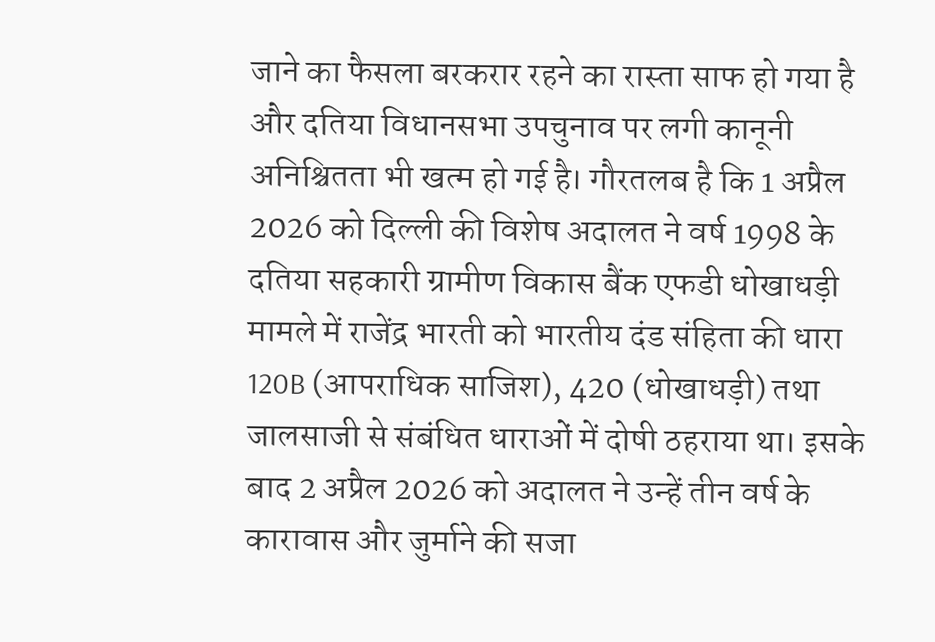जाने का फैसला बरकरार रहने का रास्ता साफ हो गया है और दतिया विधानसभा उपचुनाव पर लगी कानूनी अनिश्चितता भी खत्म हो गई है। गौरतलब है कि 1 अप्रैल 2026 को दिल्ली की विशेष अदालत ने वर्ष 1998 के दतिया सहकारी ग्रामीण विकास बैंक एफडी धोखाधड़ी मामले में राजेंद्र भारती को भारतीय दंड संहिता की धारा 120B (आपराधिक साजिश), 420 (धोखाधड़ी) तथा जालसाजी से संबंधित धाराओं में दोषी ठहराया था। इसके बाद 2 अप्रैल 2026 को अदालत ने उन्हें तीन वर्ष के कारावास और जुर्माने की सजा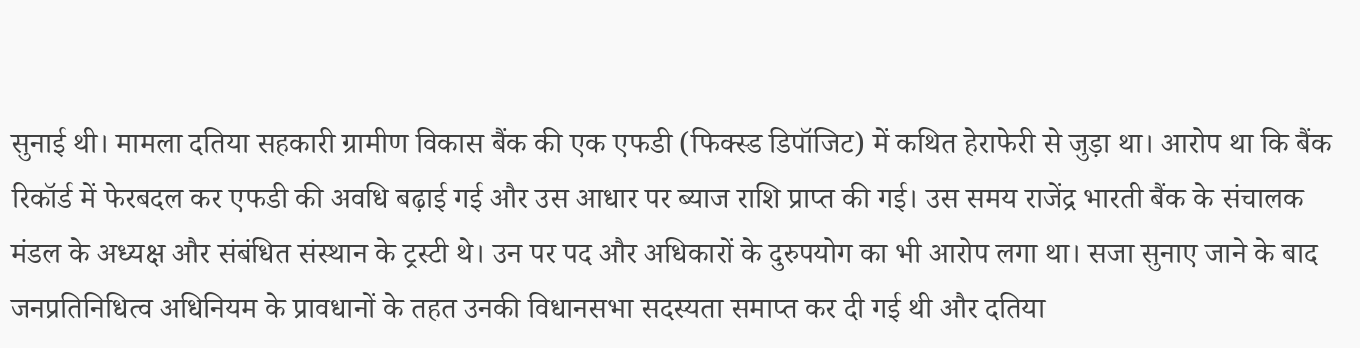सुनाई थी। मामला दतिया सहकारी ग्रामीण विकास बैंक की एक एफडी (फिक्स्ड डिपॉजिट) में कथित हेराफेरी से जुड़ा था। आरोप था कि बैंक रिकॉर्ड में फेरबदल कर एफडी की अवधि बढ़ाई गई और उस आधार पर ब्याज राशि प्राप्त की गई। उस समय राजेंद्र भारती बैंक के संचालक मंडल के अध्यक्ष और संबंधित संस्थान के ट्रस्टी थे। उन पर पद और अधिकारों के दुरुपयोग का भी आरोप लगा था। सजा सुनाए जाने के बाद जनप्रतिनिधित्व अधिनियम के प्रावधानों के तहत उनकी विधानसभा सदस्यता समाप्त कर दी गई थी और दतिया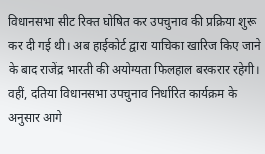विधानसभा सीट रिक्त घोषित कर उपचुनाव की प्रक्रिया शुरू कर दी गई थी। अब हाईकोर्ट द्वारा याचिका खारिज किए जाने के बाद राजेंद्र भारती की अयोग्यता फिलहाल बरकरार रहेगी। वहीं, दतिया विधानसभा उपचुनाव निर्धारित कार्यक्रम के अनुसार आगे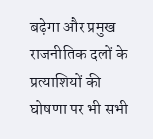बढ़ेगा और प्रमुख राजनीतिक दलों के प्रत्याशियों की घोषणा पर भी सभी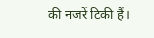की नजरें टिकी हैं।